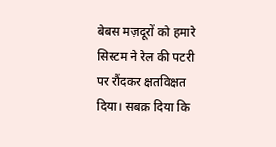बेबस मज़दूरों को हमारे सिस्टम ने रेल की पटरी पर रौंदकर क्षतविक्षत दिया। सबक़ दिया कि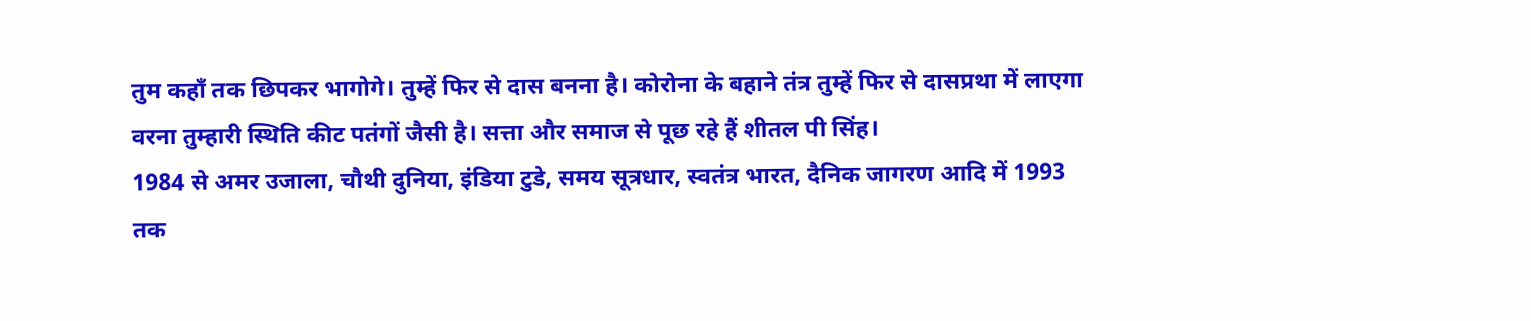तुम कहाँ तक छिपकर भागोगे। तुम्हें फिर से दास बनना है। कोरोना के बहाने तंत्र तुम्हें फिर से दासप्रथा में लाएगा वरना तुम्हारी स्थिति कीट पतंगों जैसी है। सत्ता और समाज से पूछ रहे हैं शीतल पी सिंह।
1984 से अमर उजाला, चौथी दुनिया, इंडिया टुडे, समय सूत्रधार, स्वतंत्र भारत, दैनिक जागरण आदि में 1993 तक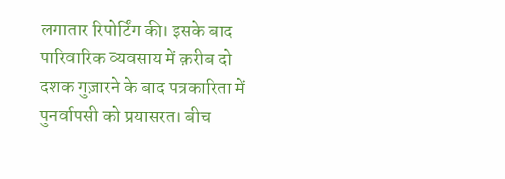लगातार रिपोर्टिंग की। इसके बाद पारिवारिक व्यवसाय में क़रीब दो दशक गुज़ारने के बाद पत्रकारिता में पुनर्वापसी को प्रयासरत। बीच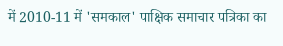में 2010-11 में 'समकाल' पाक्षिक समाचार पत्रिका का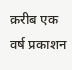क़रीब एक वर्ष प्रकाशन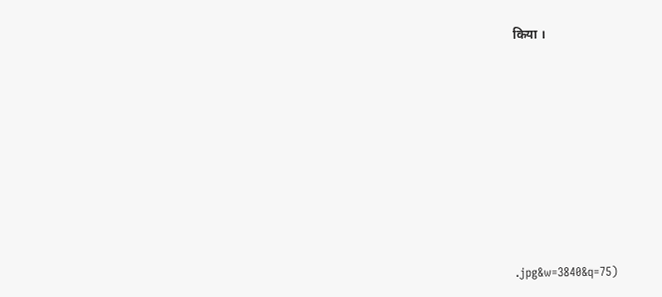किया ।













.jpg&w=3840&q=75)